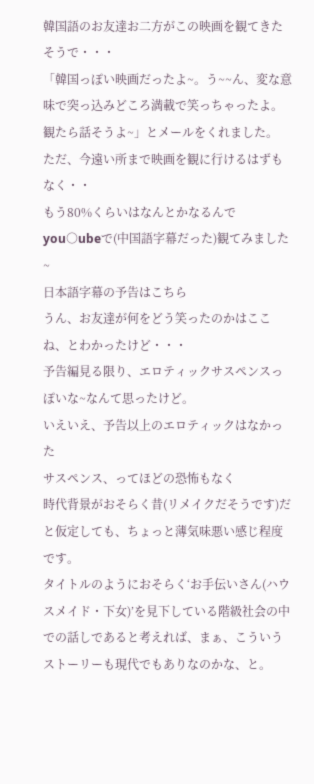韓国語のお友達お二方がこの映画を観てきたそうで・・・
「韓国っぽい映画だったよ~。う~~ん、変な意味で突っ込みどころ満載で笑っちゃったよ。観たら話そうよ~」とメールをくれました。
ただ、今遠い所まで映画を観に行けるはずもなく・・
もう80%くらいはなんとかなるんでyou○ubeで(中国語字幕だった)観てみました~
日本語字幕の予告はこちら
うん、お友達が何をどう笑ったのかはここね、とわかったけど・・・
予告編見る限り、エロティックサスペンスっぽいな~なんて思ったけど。
いえいえ、予告以上のエロティックはなかった
サスペンス、ってほどの恐怖もなく
時代背景がおそらく昔(リメイクだそうです)だと仮定しても、ちょっと薄気味悪い感じ程度です。
タイトルのようにおそらく‘お手伝いさん(ハウスメイド・下女)’を見下している階級社会の中での話しであると考えれば、まぁ、こういうストーリーも現代でもありなのかな、と。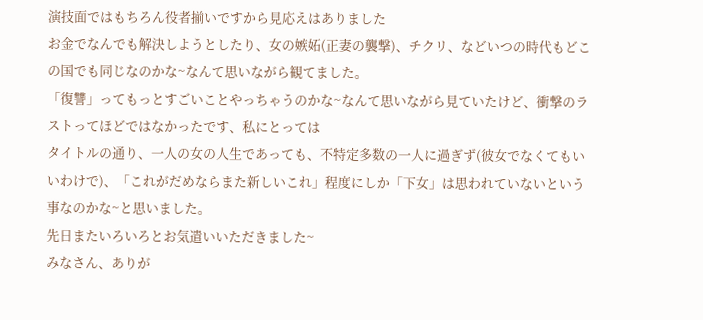演技面ではもちろん役者揃いですから見応えはありました
お金でなんでも解決しようとしたり、女の嫉妬(正妻の襲撃)、チクリ、などいつの時代もどこの国でも同じなのかな~なんて思いながら観てました。
「復讐」ってもっとすごいことやっちゃうのかな~なんて思いながら見ていたけど、衝撃のラストってほどではなかったです、私にとっては
タイトルの通り、一人の女の人生であっても、不特定多数の一人に過ぎず(彼女でなくてもいいわけで)、「これがだめならまた新しいこれ」程度にしか「下女」は思われていないという事なのかな~と思いました。
先日またいろいろとお気遣いいただきました~
みなさん、ありが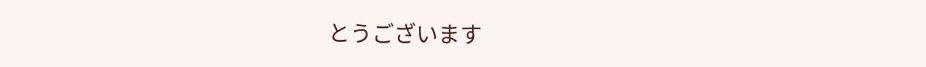とうございます